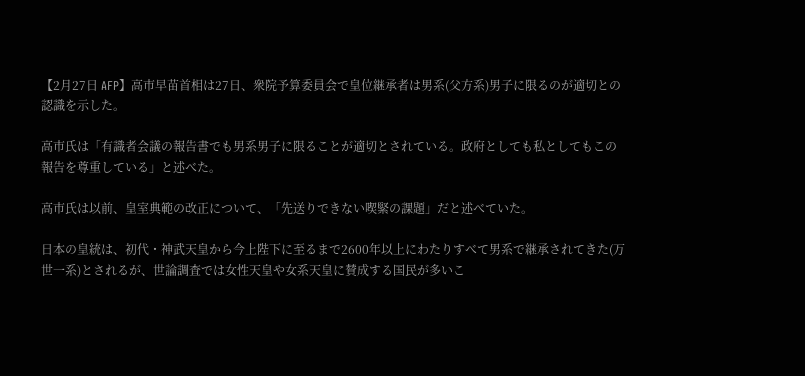【2月27日 AFP】高市早苗首相は27日、衆院予算委員会で皇位継承者は男系(父方系)男子に限るのが適切との認識を示した。

高市氏は「有識者会議の報告書でも男系男子に限ることが適切とされている。政府としても私としてもこの報告を尊重している」と述べた。

高市氏は以前、皇室典範の改正について、「先送りできない喫緊の課題」だと述べていた。

日本の皇統は、初代・神武天皇から今上陛下に至るまで2600年以上にわたりすべて男系で継承されてきた(万世一系)とされるが、世論調査では女性天皇や女系天皇に賛成する国民が多いこ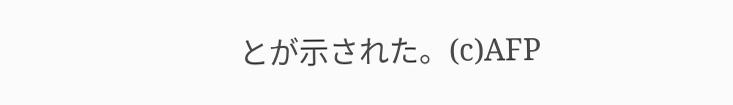とが示された。(c)AFP